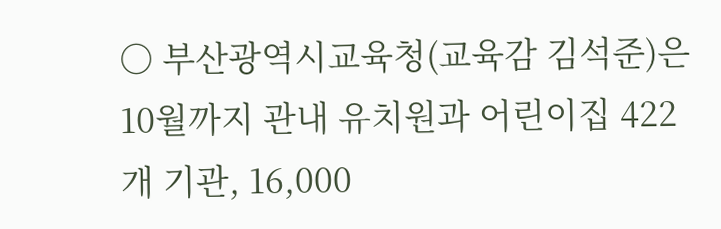○ 부산광역시교육청(교육감 김석준)은 10월까지 관내 유치원과 어린이집 422개 기관, 16,000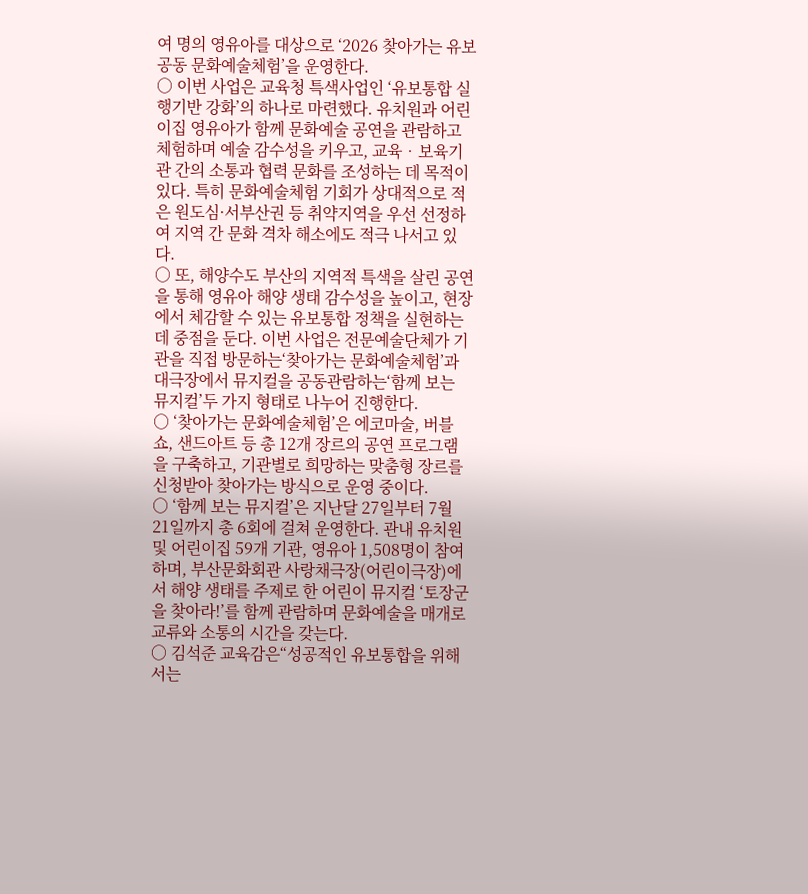여 명의 영유아를 대상으로 ‘2026 찾아가는 유보 공동 문화예술체험’을 운영한다.
○ 이번 사업은 교육청 특색사업인 ‘유보통합 실행기반 강화’의 하나로 마련했다. 유치원과 어린이집 영유아가 함께 문화예술 공연을 관람하고 체험하며 예술 감수성을 키우고, 교육‧보육기관 간의 소통과 협력 문화를 조성하는 데 목적이 있다. 특히 문화예술체험 기회가 상대적으로 적은 원도심·서부산권 등 취약지역을 우선 선정하여 지역 간 문화 격차 해소에도 적극 나서고 있다.
○ 또, 해양수도 부산의 지역적 특색을 살린 공연을 통해 영유아 해양 생태 감수성을 높이고, 현장에서 체감할 수 있는 유보통합 정책을 실현하는데 중점을 둔다. 이번 사업은 전문예술단체가 기관을 직접 방문하는‘찾아가는 문화예술체험’과 대극장에서 뮤지컬을 공동관람하는‘함께 보는 뮤지컬’두 가지 형태로 나누어 진행한다.
○ ‘찾아가는 문화예술체험’은 에코마술, 버블쇼, 샌드아트 등 총 12개 장르의 공연 프로그램을 구축하고, 기관별로 희망하는 맞춤형 장르를 신청받아 찾아가는 방식으로 운영 중이다.
○ ‘함께 보는 뮤지컬’은 지난달 27일부터 7월 21일까지 총 6회에 걸쳐 운영한다. 관내 유치원 및 어린이집 59개 기관, 영유아 1,508명이 참여하며, 부산문화회관 사랑채극장(어린이극장)에서 해양 생태를 주제로 한 어린이 뮤지컬 ‘토장군을 찾아라!’를 함께 관람하며 문화예술을 매개로 교류와 소통의 시간을 갖는다.
○ 김석준 교육감은“성공적인 유보통합을 위해서는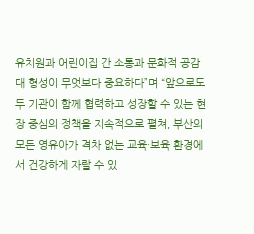유치원과 어린이집 간 소통과 문화적 공감대 형성이 무엇보다 중요하다”며 “앞으로도 두 기관이 함께 협력하고 성장할 수 있는 현장 중심의 정책을 지속적으로 펼쳐, 부산의 모든 영유아가 격차 없는 교육·보육 환경에서 건강하게 자랄 수 있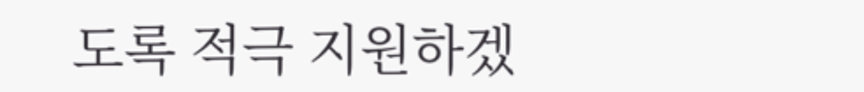도록 적극 지원하겠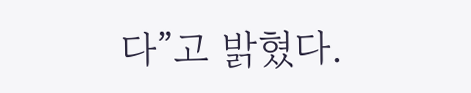다”고 밝혔다.